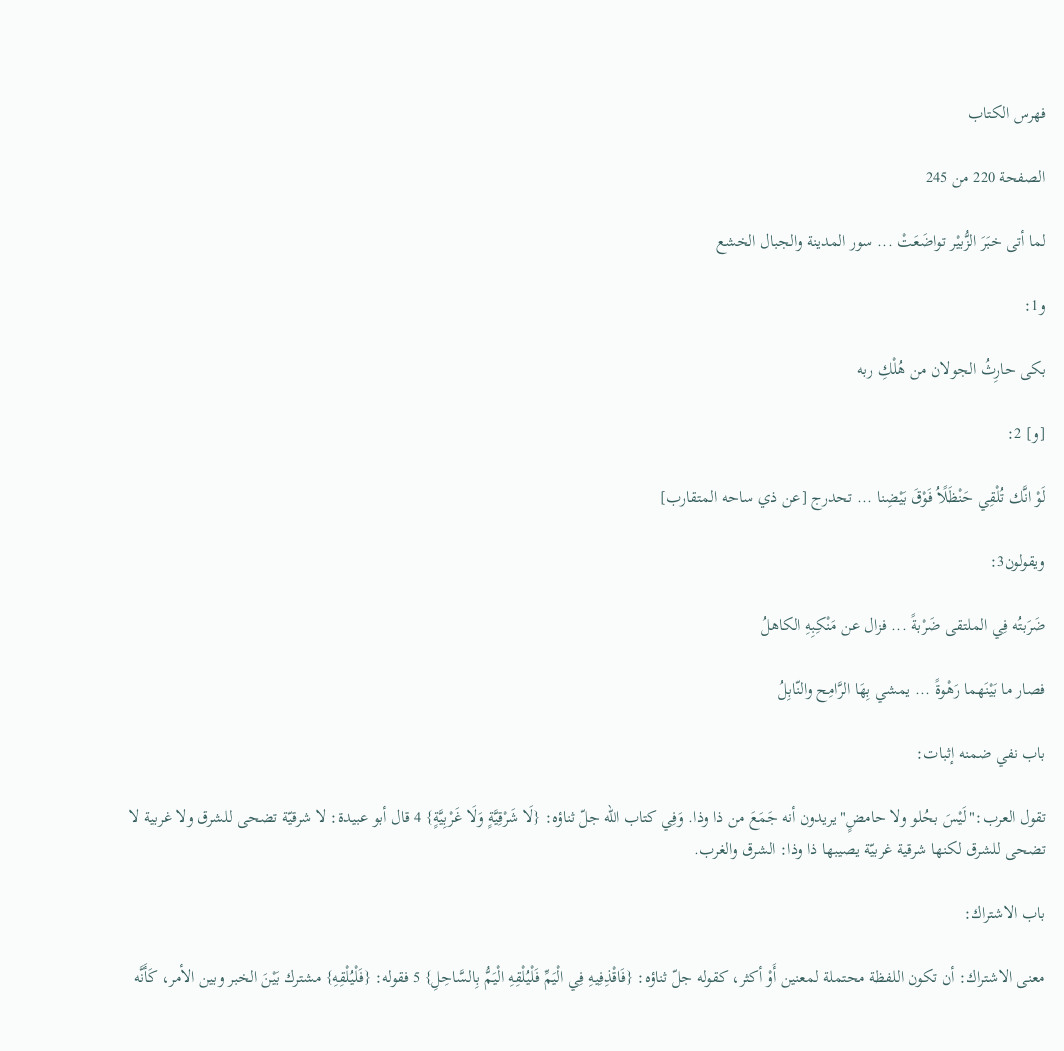فهرس الكتاب

الصفحة 220 من 245

لما أتى خبَرَ الزُّبيْر تواضَعَتْ ... سور المدينة والجبال الخشع

و1:

بكى حارِثُ الجولان من هُلْكِ ربه

[و] 2:

لَوْ انَّك تُلْقِي حَنْظَلًاُ فَوْقَ بَيْضِنا ... تحدرج [عن ذي ساحه المتقارب]

ويقولون3:

ضَرَبتُه فِي الملتقى ضَرْبةً ... فزال عن مَنْكِبِهِ الكاهلُ

فصار ما بَيْنَهما رَهْوةً ... يمشي بِهَا الرَّامِح والنّابِلُ

باب نفي ضمنه إثبات:

تقول العرب:"لَيْسَ بحُلو ولا حامضٍ"يريدون أنه جَمَعَ من ذا وذا. وَفِي كتاب الله جلّ ثناؤه: {لَا شَرْقِيَّةٍ وَلَا غَرْبِيَّةٍ} 4 قال أبو عبيدة: لا شرقيّة تضحى للشرق ولا غربية لا تضحى للشرق لكنها شرقية غربيّة يصيبها ذا وذا: الشرق والغرب.

باب الاشتراك:

معنى الاشتراك: أن تكون اللفظة محتملة لمعنين أَوْ أكثر، كقوله جلّ ثناؤه: {فَاقْذِفِيهِ فِي الْيَمِّ فَلْيُلْقِهِ الْيَمُّ بِالسَّاحِلِ} 5 فقوله: {فَلْيُلْقِهِ} مشترك بَيْنَ الخبر وبين الأمر، كَأَنَّه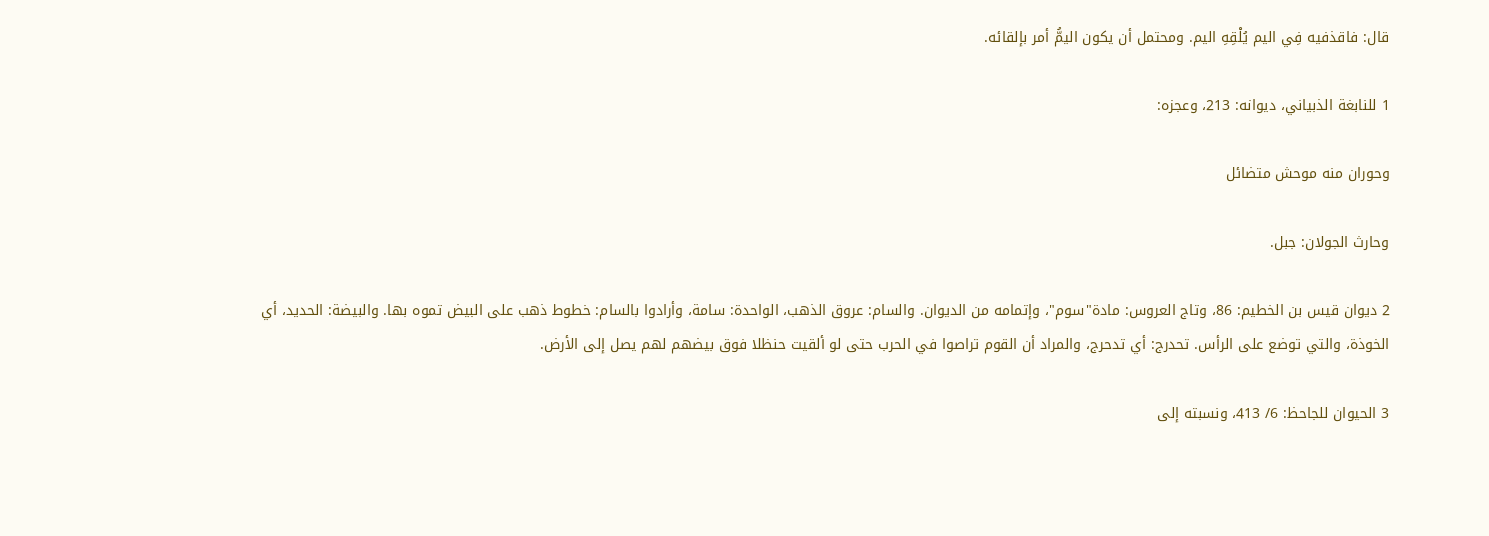قال: فاقذفيه فِي اليم يُلْقِهِ اليم. ومحتمل أن يكون اليمُّ أمر بإلقائه.

1 للنابغة الذبياني، ديوانه: 213، وعجزه:

وحوران منه موحش متضائل

وحارث الجولان: جبل.

2 ديوان قيس بن الخطيم: 86، وتاج العروس: مادة"سوم"، وإتمامه من الديوان. والسام: عروق الذهب، الواحدة: سامة، وأرادوا بالسام: خطوط ذهب على البيض تموه بها. والبيضة: الحديد، أي الخوذة، والتي توضع على الرأس. تحدرج: أي تدحرج، والمراد أن القوم تراصوا في الحرب حتى لو ألقيت حنظلا فوق بيضهم لهم يصل إلى الأرض.

3 الحيوان للجاحظ: 6/ 413، ونسبته إلى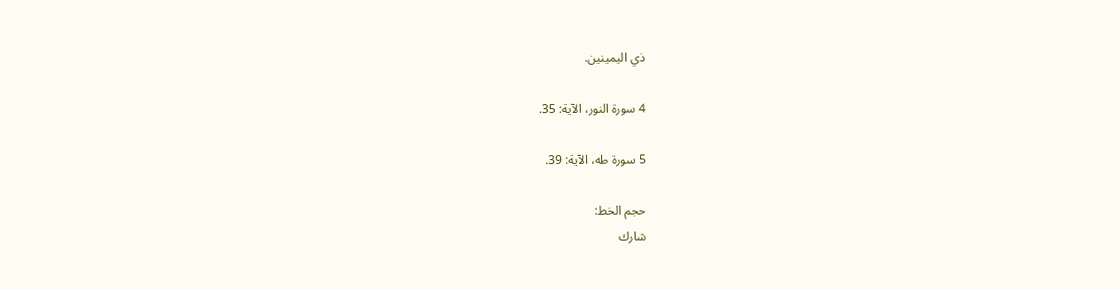ذي اليمينين.

4 سورة النور، الآية: 35.

5 سورة طه، الآية: 39.

حجم الخط:
شارك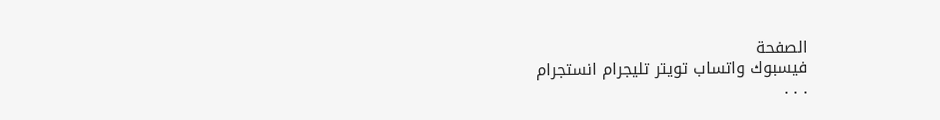الصفحة
فيسبوك واتساب تويتر تليجرام انستجرام
. . .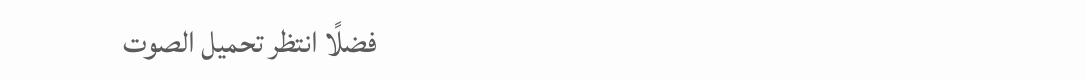فضلًا انتظر تحميل الصوت